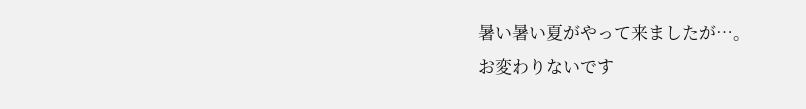暑い暑い夏がやって来ましたが…。
お変わりないです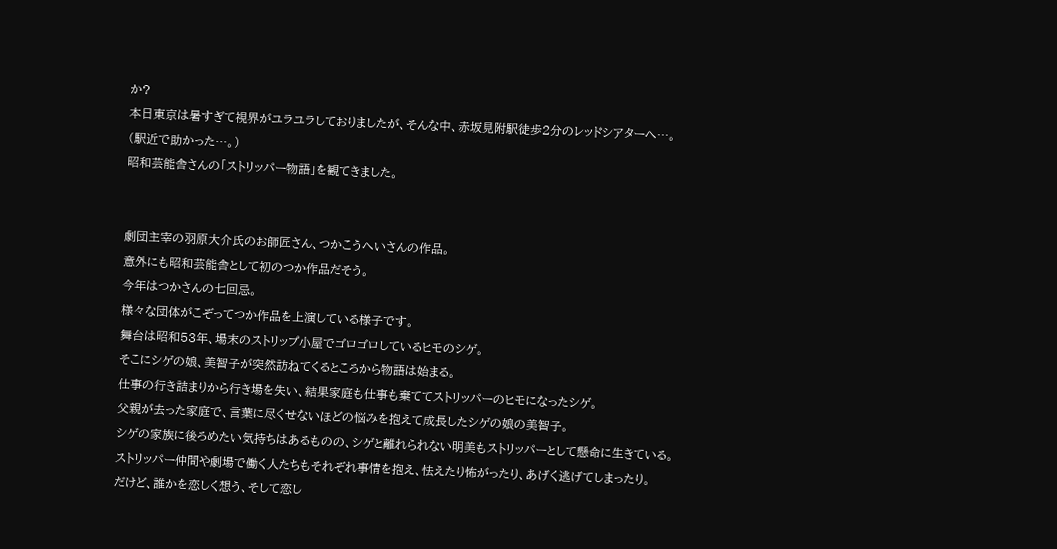か?
本日東京は暑すぎて視界がユラユラしておりましたが、そんな中、赤坂見附駅徒歩2分のレッドシアターへ…。
(駅近で助かった…。)
昭和芸能舎さんの「ストリッパー物語」を観てきました。


劇団主宰の羽原大介氏のお師匠さん、つかこうへいさんの作品。
意外にも昭和芸能舎として初のつか作品だそう。
今年はつかさんの七回忌。
様々な団体がこぞってつか作品を上演している様子です。
舞台は昭和53年、場末のストリップ小屋でゴロゴロしているヒモのシゲ。
そこにシゲの娘、美智子が突然訪ねてくるところから物語は始まる。
仕事の行き詰まりから行き場を失い、結果家庭も仕事も棄ててストリッパーのヒモになったシゲ。
父親が去った家庭で、言葉に尽くせないほどの悩みを抱えて成長したシゲの娘の美智子。
シゲの家族に後ろめたい気持ちはあるものの、シゲと離れられない明美もストリッパーとして懸命に生きている。
ストリッパー仲間や劇場で働く人たちもそれぞれ事情を抱え、怯えたり怖がったり、あげく逃げてしまったり。
だけど、誰かを恋しく想う、そして恋し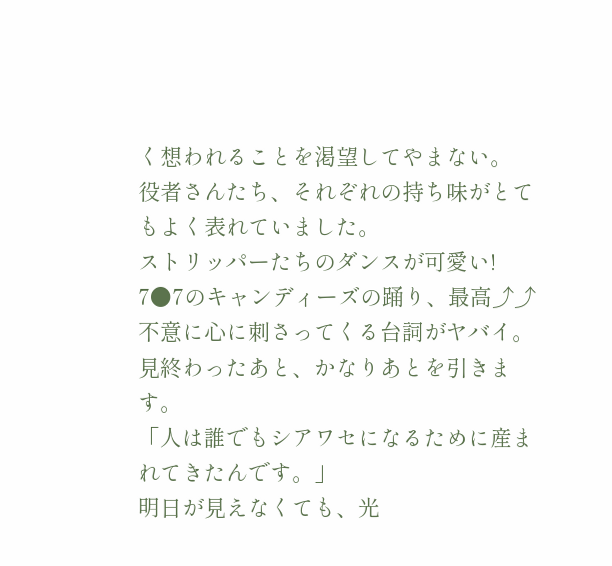く想われることを渇望してやまない。
役者さんたち、それぞれの持ち味がとてもよく表れていました。
ストリッパーたちのダンスが可愛い!
7●7のキャンディーズの踊り、最高⤴⤴
不意に心に刺さってくる台詞がヤバイ。
見終わったあと、かなりあとを引きます。
「人は誰でもシアワセになるために産まれてきたんです。」
明日が見えなくても、光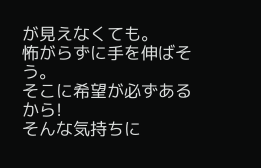が見えなくても。
怖がらずに手を伸ばそう。
そこに希望が必ずあるから!
そんな気持ちに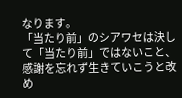なります。
「当たり前」のシアワセは決して「当たり前」ではないこと、感謝を忘れず生きていこうと改め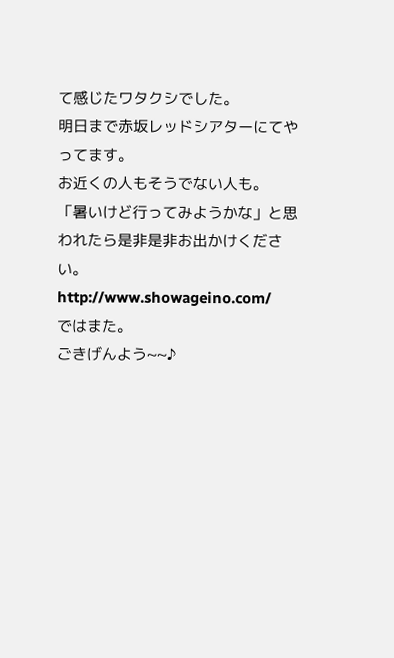て感じたワタクシでした。
明日まで赤坂レッドシアターにてやってます。
お近くの人もそうでない人も。
「暑いけど行ってみようかな」と思われたら是非是非お出かけください。
http://www.showageino.com/
ではまた。
ごきげんよう~~♪